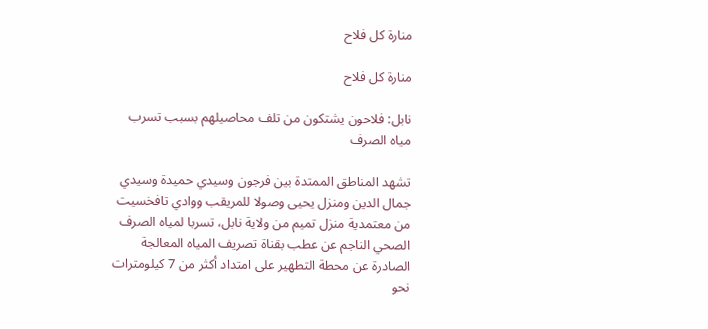منارة كل فلاح

منارة كل فلاح

نابل: فلاحون يشتكون من تلف محاصيلهم بسبب تسرب مياه الصرف

تشهد المناطق الممتدة بين فرجون وسيدي حميدة وسيدي جمال الدين ومنزل يحيى وصولا للمريقب ووادي تافخسيت من معتمدية منزل تميم من ولاية نابل، تسربا لمياه الصرف الصحي الناجم عن عطب بقناة تصريف المياه المعالجة الصادرة عن محطة التطهير على امتداد أكثر من 7 كيلومترات نحو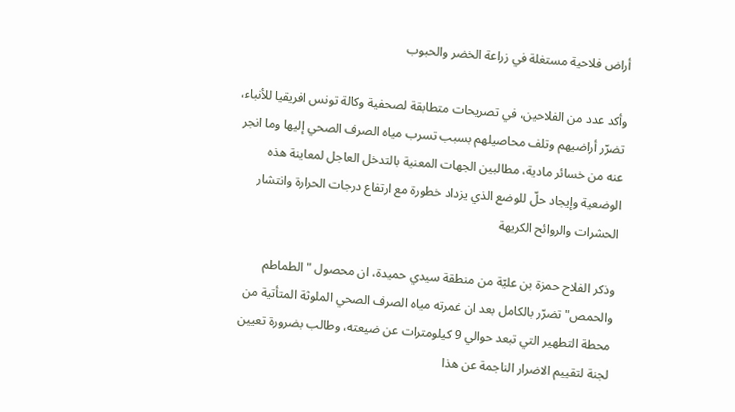أراض فلاحية مستغلة في زراعة الخضر والحبوب

وأكد عدد من الفلاحين، في تصريحات متطابقة لصحفية وكالة تونس افريقيا للأنباء، تضرّر أراضيهم وتلف محاصيلهم بسبب تسرب مياه الصرف الصحي إليها وما انجر عنه من خسائر مادية، مطالبين الجهات المعنية بالتدخل العاجل لمعاينة هذه الوضعية وإيجاد حلّ للوضع الذي يزداد خطورة مع ارتفاع درجات الحرارة وانتشار الحشرات والروائح الكريهة

وذكر الفلاح حمزة بن عليّة من منطقة سيدي حميدة، ان محصول "الطماطم والحمص" تضرّر بالكامل بعد ان غمرته مياه الصرف الصحي الملوثة المتأتية من محطة التطهير التي تبعد حوالي 9 كيلومترات عن ضيعته، وطالب بضرورة تعيين لجنة لتقييم الاضرار الناجمة عن هذا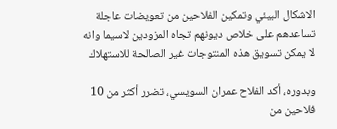الاشكال البيئي وتمكين الفلاحين من تعويضات عاجلة تساعدهم على خلاص ديونهم تجاه المزودين لاسيما وانه لا يمكن تسويق هذه المنتوجات غير الصالحة للاستهلاك

وبدوره، أكد الفلاح عمران السويسي، تضرر أكثر من 10 فلاحين من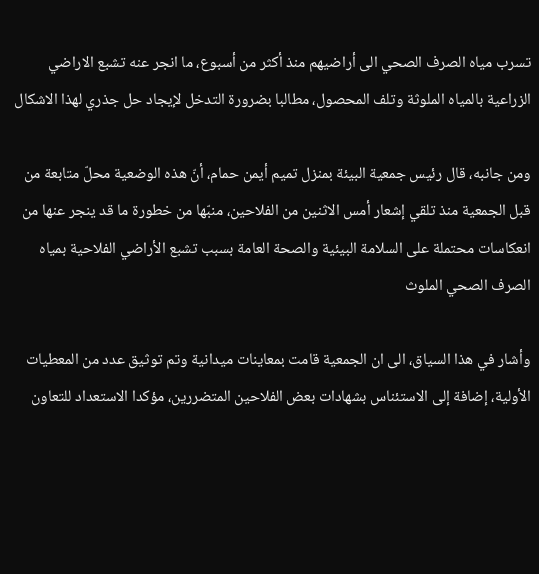تسرب مياه الصرف الصحي الى أراضيهم منذ أكثر من أسبوع، ما انجر عنه تشبع الاراضي الزراعية بالمياه الملوثة وتلف المحصول، مطالبا بضرورة التدخل لإيجاد حل جذري لهذا الاشكال

ومن جانبه، قال رئيس جمعية البيئة بمنزل تميم أيمن حمام، أنّ هذه الوضعية محلّ متابعة من قبل الجمعية منذ تلقي إشعار أمس الاثنين من الفلاحين، منبّها من خطورة ما قد ينجر عنها من انعكاسات محتملة على السلامة البيئية والصحة العامة بسبب تشبع الأراضي الفلاحية بمياه الصرف الصحي الملوث

وأشار في هذا السياق، الى ان الجمعية قامت بمعاينات ميدانية وتم توثيق عدد من المعطيات الأولية، إضافة إلى الاستئناس بشهادات بعض الفلاحين المتضررين، مؤكدا الاستعداد للتعاون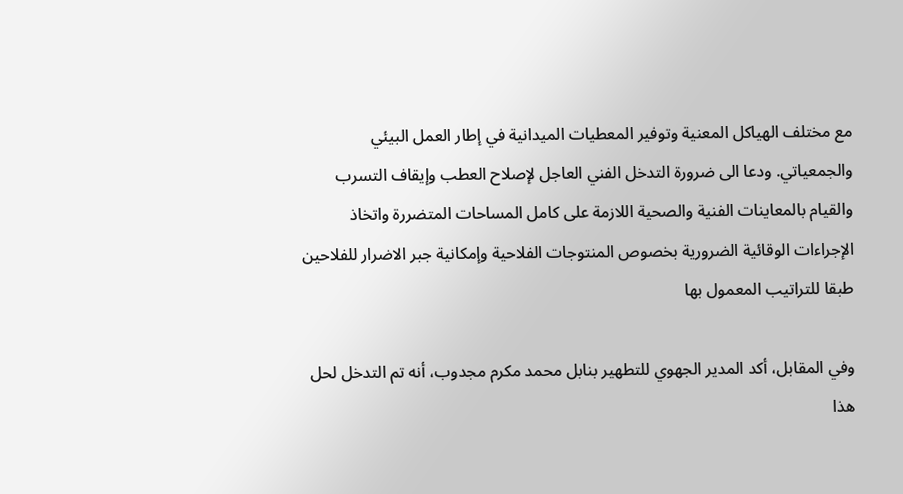مع مختلف الهياكل المعنية وتوفير المعطيات الميدانية في إطار العمل البيئي والجمعياتي. ودعا الى ضرورة التدخل الفني العاجل لإصلاح العطب وإيقاف التسرب والقيام بالمعاينات الفنية والصحية اللازمة على كامل المساحات المتضررة واتخاذ الإجراءات الوقائية الضرورية بخصوص المنتوجات الفلاحية وإمكانية جبر الاضرار للفلاحين طبقا للتراتيب المعمول بها

وفي المقابل، أكد المدير الجهوي للتطهير بنابل محمد مكرم مجدوب، أنه تم التدخل لحل هذا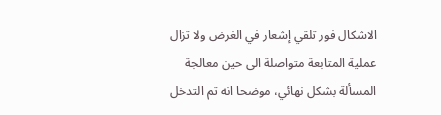الاشكال فور تلقي إشعار في الغرض ولا تزال عملية المتابعة متواصلة الى حين معالجة المسألة بشكل نهائي، موضحا انه تم التدخل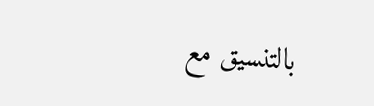بالتنسيق مع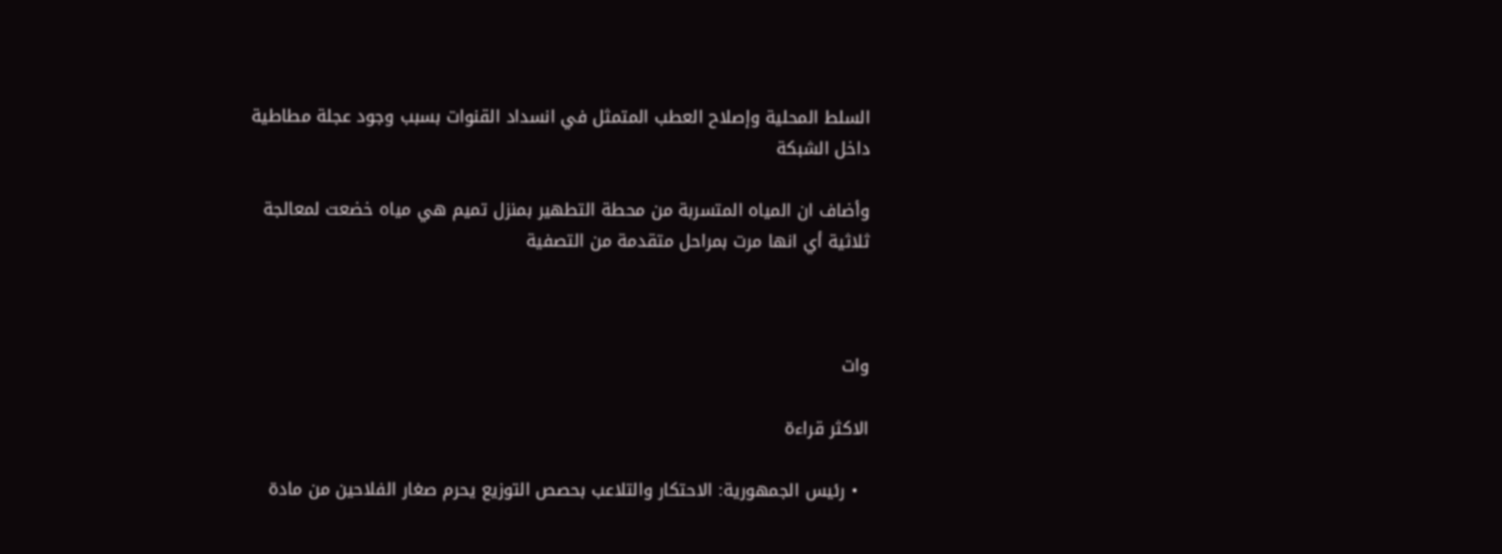السلط المحلية وإصلاح العطب المتمثل في انسداد القنوات بسبب وجود عجلة مطاطية داخل الشبكة

وأضاف ان المياه المتسربة من محطة التطهير بمنزل تميم هي مياه خضعت لمعالجة ثلاثية أي انها مرت بمراحل متقدمة من التصفية



وات

الاكثر قراءة

  • رئيس الجمهورية: الاحتكار والتلاعب بحصص التوزيع يحرم صغار الفلاحين من مادة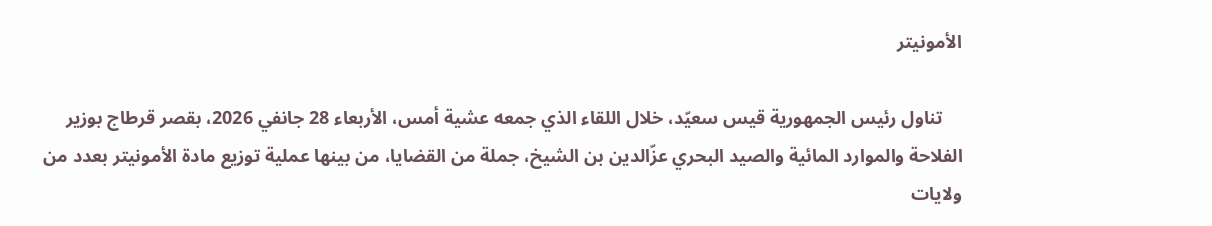الأمونيتر

    تناول رئيس الجمهورية قيس سعيّد، خلال اللقاء الذي جمعه عشية أمس، الأربعاء 28 جانفي 2026، بقصر قرطاج بوزير الفلاحة والموارد المائية والصيد البحري عزّالدين بن الشيخ، جملة من القضايا، من بينها عملية توزيع مادة الأمونيتر بعدد من ولايات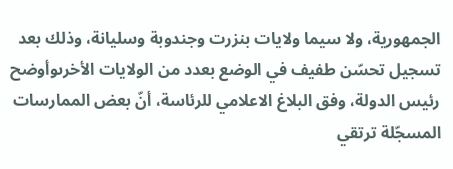الجمهورية، ولا سيما ولايات بنزرت وجندوبة وسليانة، وذلك بعد تسجيل تحسّن طفيف في الوضع بعدد من الولايات الأخرىوأوضح رئيس الدولة، وفق البلاغ الاعلامي للرئاسة، أنّ بعض الممارسات المسجّلة ترتقي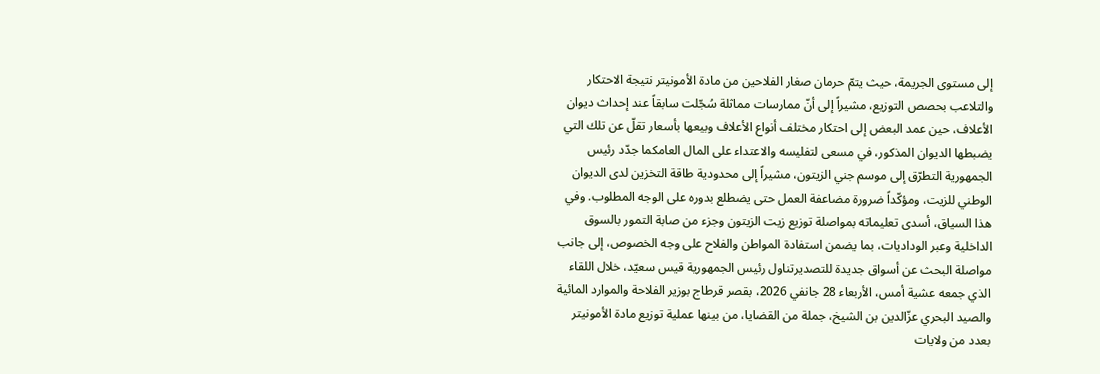إلى مستوى الجريمة، حيث يتمّ حرمان صغار الفلاحين من مادة الأمونيتر نتيجة الاحتكار والتلاعب بحصص التوزيع، مشيراً إلى أنّ ممارسات مماثلة سُجّلت سابقاً عند إحداث ديوان الأعلاف، حين عمد البعض إلى احتكار مختلف أنواع الأعلاف وبيعها بأسعار تقلّ عن تلك التي يضبطها الديوان المذكور، في مسعى لتفليسه والاعتداء على المال العامكما جدّد رئيس الجمهورية التطرّق إلى موسم جني الزيتون، مشيراً إلى محدودية طاقة التخزين لدى الديوان الوطني للزيت، ومؤكّداً ضرورة مضاعفة العمل حتى يضطلع بدوره على الوجه المطلوب. وفي هذا السياق، أسدى تعليماته بمواصلة توزيع زيت الزيتون وجزء من صابة التمور بالسوق الداخلية وعبر الوداديات، بما يضمن استفادة المواطن والفلاح على وجه الخصوص، إلى جانب مواصلة البحث عن أسواق جديدة للتصديرتناول رئيس الجمهورية قيس سعيّد، خلال اللقاء الذي جمعه عشية أمس، الأربعاء 28 جانفي 2026، بقصر قرطاج بوزير الفلاحة والموارد المائية والصيد البحري عزّالدين بن الشيخ، جملة من القضايا، من بينها عملية توزيع مادة الأمونيتر بعدد من ولايات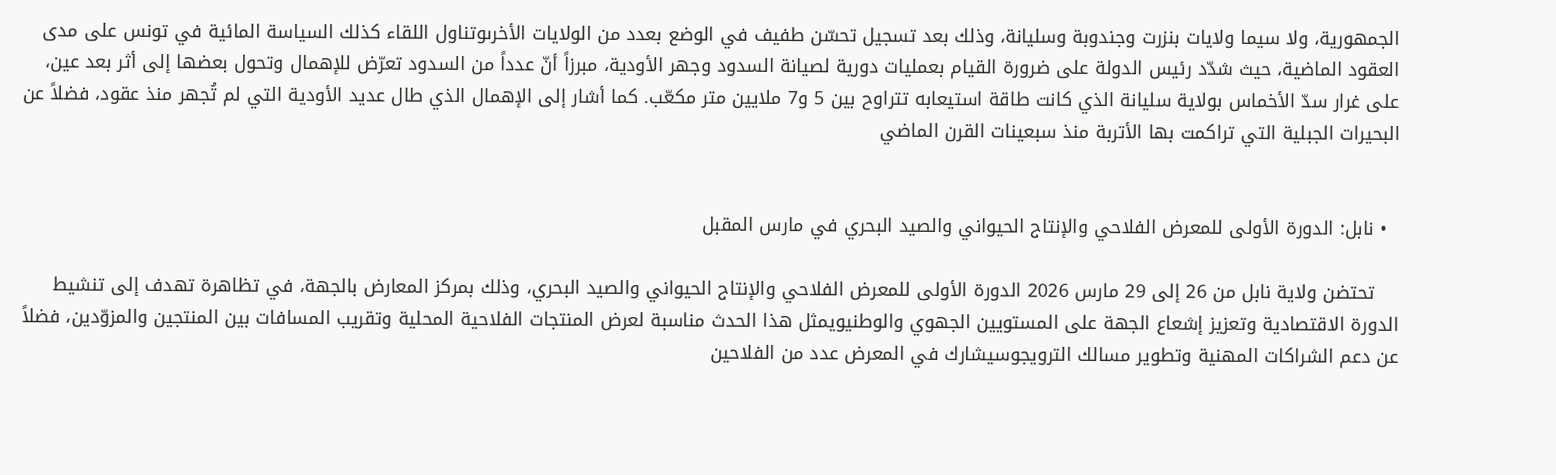الجمهورية، ولا سيما ولايات بنزرت وجندوبة وسليانة، وذلك بعد تسجيل تحسّن طفيف في الوضع بعدد من الولايات الأخرىوتناول اللقاء كذلك السياسة المائية في تونس على مدى العقود الماضية، حيث شدّد رئيس الدولة على ضرورة القيام بعمليات دورية لصيانة السدود وجهر الأودية، مبرزاً أنّ عدداً من السدود تعرّض للإهمال وتحول بعضها إلى أثر بعد عين، على غرار سدّ الأخماس بولاية سليانة الذي كانت طاقة استيعابه تتراوح بين 5 و7 ملايين متر مكعّب. كما أشار إلى الإهمال الذي طال عديد الأودية التي لم تُجهر منذ عقود، فضلاً عن البحيرات الجبلية التي تراكمت بها الأتربة منذ سبعينات القرن الماضي


  • نابل: الدورة الأولى للمعرض الفلاحي والإنتاج الحيواني والصيد البحري في مارس المقبل

    تحتضن ولاية نابل من 26 إلى 29 مارس 2026 الدورة الأولى للمعرض الفلاحي والإنتاج الحيواني والصيد البحري، وذلك بمركز المعارض بالجهة، في تظاهرة تهدف إلى تنشيط الدورة الاقتصادية وتعزيز إشعاع الجهة على المستويين الجهوي والوطنيويمثل هذا الحدث مناسبة لعرض المنتجات الفلاحية المحلية وتقريب المسافات بين المنتجين والمزوّدين، فضلاً عن دعم الشراكات المهنية وتطوير مسالك الترويجوسيشارك في المعرض عدد من الفلاحين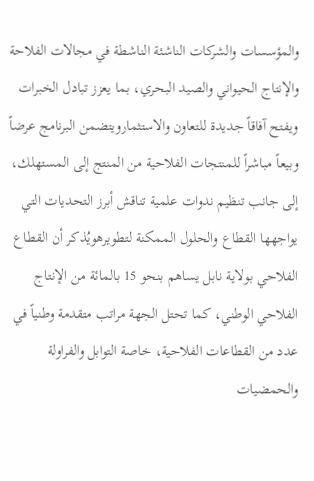والمؤسسات والشركات الناشئة الناشطة في مجالات الفلاحة والإنتاج الحيواني والصيد البحري، بما يعزز تبادل الخبرات ويفتح آفاقاً جديدة للتعاون والاستثمارويتضمن البرنامج عرضاً وبيعاً مباشراً للمنتجات الفلاحية من المنتج إلى المستهلك، إلى جانب تنظيم ندوات علمية تناقش أبرز التحديات التي يواجهها القطاع والحلول الممكنة لتطويرهويُذكر أن القطاع الفلاحي بولاية نابل يساهم بنحو 15 بالمائة من الإنتاج الفلاحي الوطني، كما تحتل الجهة مراتب متقدمة وطنياً في عدد من القطاعات الفلاحية، خاصة التوابل والفراولة والحمضيات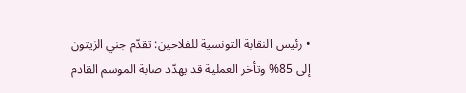• رئيس النقابة التونسية للفلاحين: تقدّم جني الزيتون إلى 85% وتأخر العملية قد يهدّد صابة الموسم القادم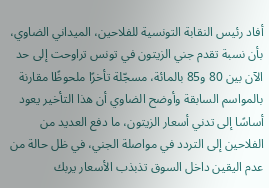أفاد رئيس النقابة التونسية للفلاحين، الميداني الضاوي، بأن نسبة تقدم جني الزيتون في تونس تراوحت إلى حد الآن بين 80 و85 بالمائة، مسجّلة تأخرًا ملحوظًا مقارنة بالمواسم السابقة وأوضح الضاوي أن هذا التأخير يعود أساسًا إلى تدني أسعار الزيتون، ما دفع العديد من الفلاحين إلى التردد في مواصلة الجني، في ظل حالة من عدم اليقين داخل السوق تذبذب الأسعار يربك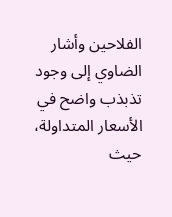الفلاحين وأشار الضاوي إلى وجود تذبذب واضح في الأسعار المتداولة، حيث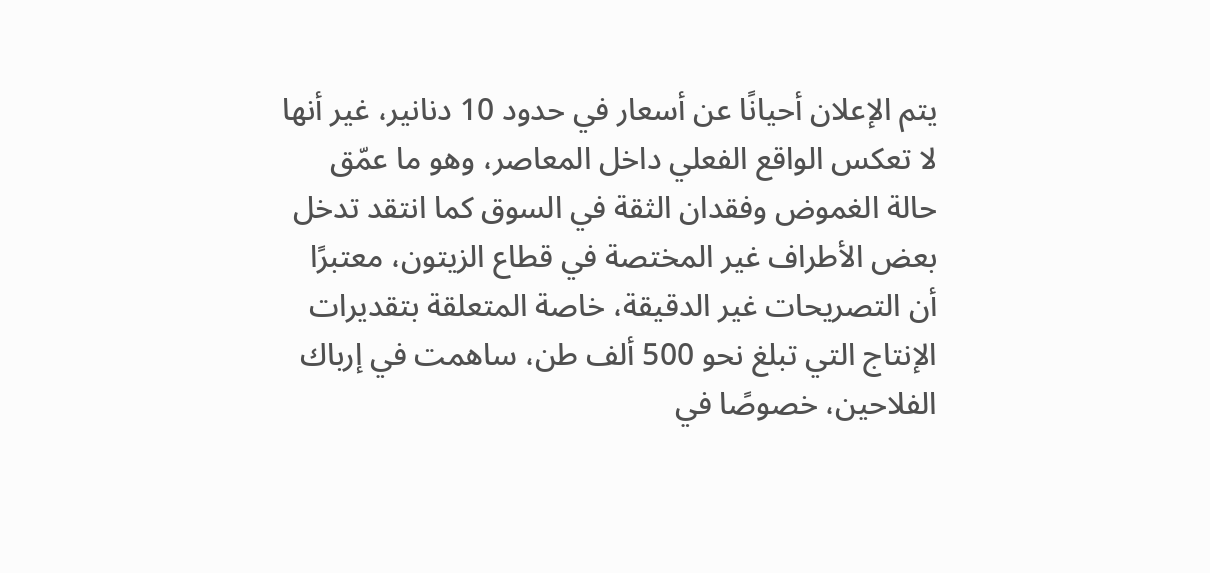يتم الإعلان أحيانًا عن أسعار في حدود 10 دنانير، غير أنها لا تعكس الواقع الفعلي داخل المعاصر، وهو ما عمّق حالة الغموض وفقدان الثقة في السوق كما انتقد تدخل بعض الأطراف غير المختصة في قطاع الزيتون، معتبرًا أن التصريحات غير الدقيقة، خاصة المتعلقة بتقديرات الإنتاج التي تبلغ نحو 500 ألف طن، ساهمت في إرباك الفلاحين، خصوصًا في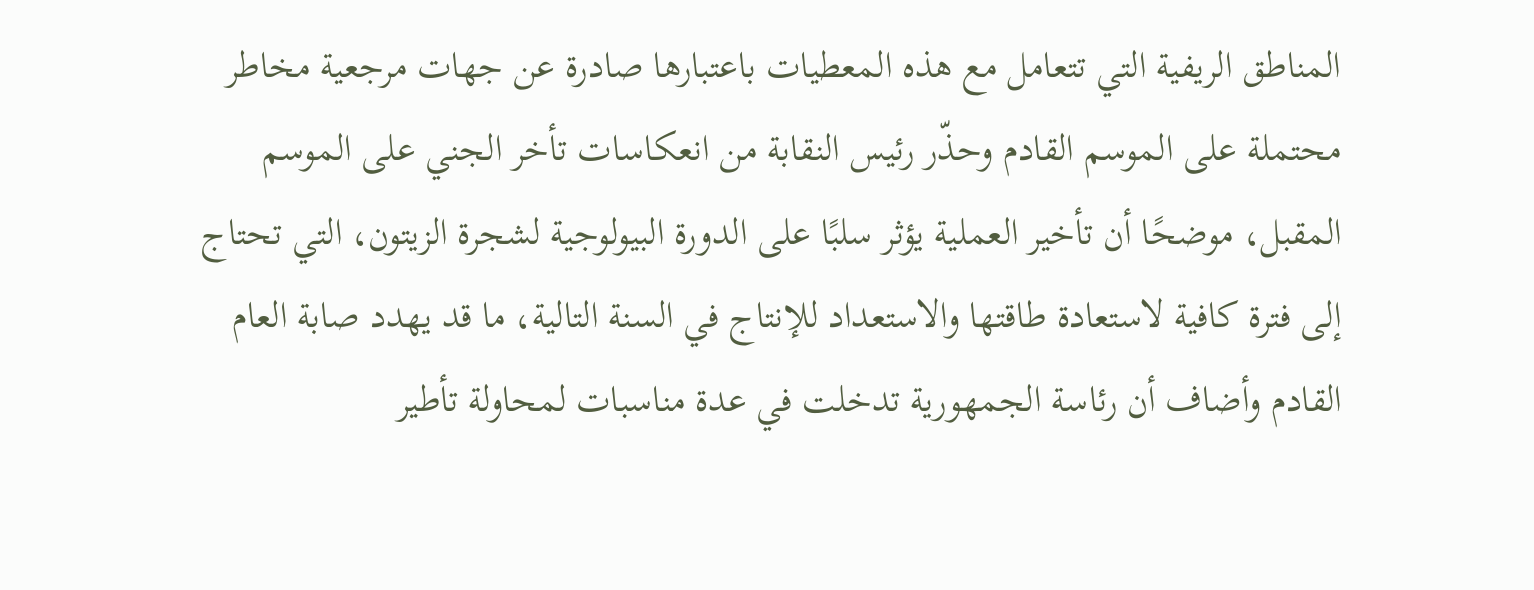المناطق الريفية التي تتعامل مع هذه المعطيات باعتبارها صادرة عن جهات مرجعية مخاطر محتملة على الموسم القادم وحذّر رئيس النقابة من انعكاسات تأخر الجني على الموسم المقبل، موضحًا أن تأخير العملية يؤثر سلبًا على الدورة البيولوجية لشجرة الزيتون، التي تحتاج إلى فترة كافية لاستعادة طاقتها والاستعداد للإنتاج في السنة التالية، ما قد يهدد صابة العام القادم وأضاف أن رئاسة الجمهورية تدخلت في عدة مناسبات لمحاولة تأطير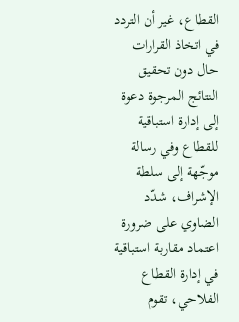القطاع، غير أن التردد في اتخاذ القرارات حال دون تحقيق النتائج المرجوة دعوة إلى إدارة استباقية للقطاع وفي رسالة موجّهة إلى سلطة الإشراف، شدّد الضاوي على ضرورة اعتماد مقاربة استباقية في إدارة القطاع الفلاحي، تقوم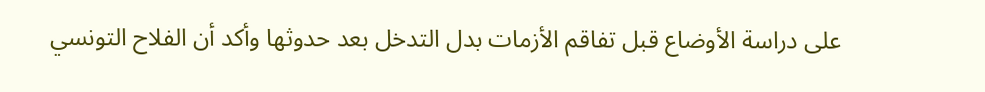على دراسة الأوضاع قبل تفاقم الأزمات بدل التدخل بعد حدوثها وأكد أن الفلاح التونسي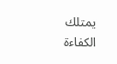يمتلك الكفاءة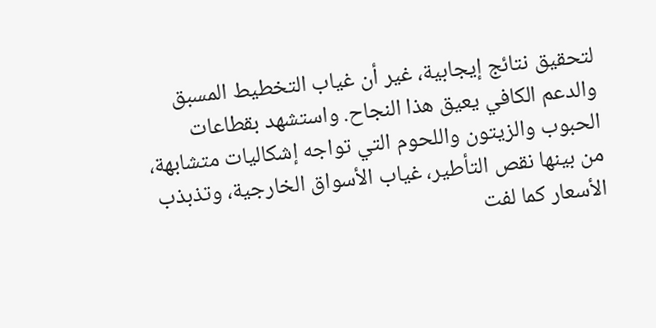لتحقيق نتائج إيجابية، غير أن غياب التخطيط المسبق والدعم الكافي يعيق هذا النجاح. واستشهد بقطاعات الحبوب والزيتون واللحوم التي تواجه إشكاليات متشابهة، من بينها نقص التأطير، غياب الأسواق الخارجية، وتذبذب الأسعار كما لفت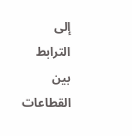إلى الترابط بين القطاعات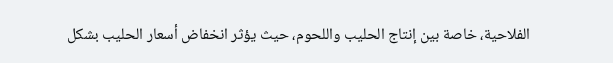الفلاحية، خاصة بين إنتاج الحليب واللحوم، حيث يؤثر انخفاض أسعار الحليب بشكل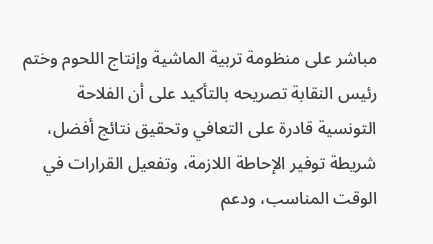مباشر على منظومة تربية الماشية وإنتاج اللحوم وختم رئيس النقابة تصريحه بالتأكيد على أن الفلاحة التونسية قادرة على التعافي وتحقيق نتائج أفضل، شريطة توفير الإحاطة اللازمة، وتفعيل القرارات في الوقت المناسب، ودعم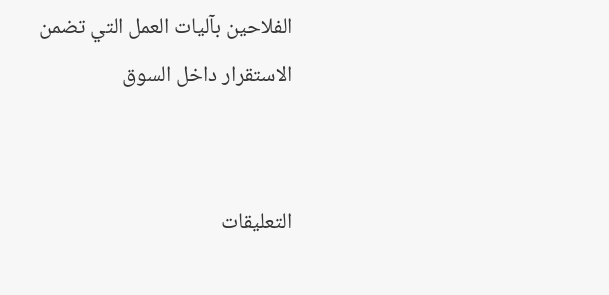الفلاحين بآليات العمل التي تضمن الاستقرار داخل السوق


التعليقات